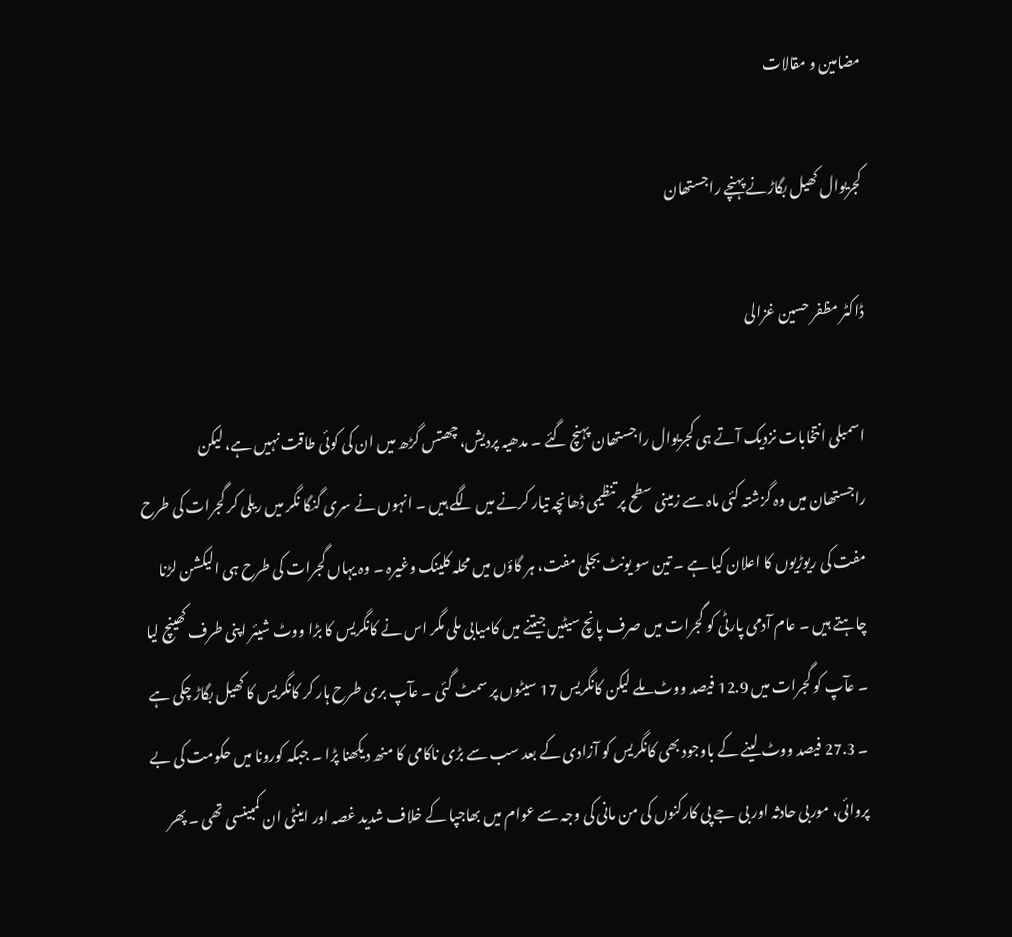مضامین و مقالات

کجریوال کھیل بگاڑنے پہنچے راجستھان

ڈاکٹر مظفر حسین غزالی

اسمبلی انتخابات نزدیک آتے ہی کجریوال راجستھان پہنچ گئے ۔ مدھیہ پردیش، چھتس گڑھ میں ان کی کوئی طاقت نہیں ہے، لیکن راجستھان میں وہ گزشتہ کئی ماہ سے زمینی سطح پر تنظیمی ڈھانچہ تیار کرنے میں لگے ہیں ۔ انہوں نے سری گنگا نگر میں ریلی کر گجرات کی طرح مفت کی ریوڑیوں کا اعلان کیا ہے ۔ تین سو یونٹ بجلی مفت، ہر گاؤں میں محلہ کلینک وغیرہ ۔ وہ یہاں گجرات کی طرح ہی الیکشن لڑنا چاہتے ہیں ۔ عام آدمی پارٹی کو گجرات میں صرف پانچ سیٹیں جیتنے میں کامیابی ملی مگر اس نے کانگریس کا بڑا ووٹ شیئر اپنی طرف کھینچ لیا ۔ عآپ کو گجرات میں 12.9 فیصد ووٹ ملے لیکن کانگریس 17 سیٹوں پر سمٹ گئی ۔ عآپ بری طرح ہار کر کانگریس کا کھیل بگاڑ چکی ہے ۔ 27.3 فیصد ووٹ لینے کے باوجود بھی کانگریس کو آزادی کے بعد سب سے بڑی ناکامی کا منھ دیکھنا پڑا ۔ جبکہ کورونا میں حکومت کی بے پروائی، موربی حادثہ اور بی جے پی کارکنوں کی من مانی کی وجہ سے عوام میں بھاجپا کے خلاف شدید غصہ اور اینٹی ان کمبینسی تھی ۔ پھر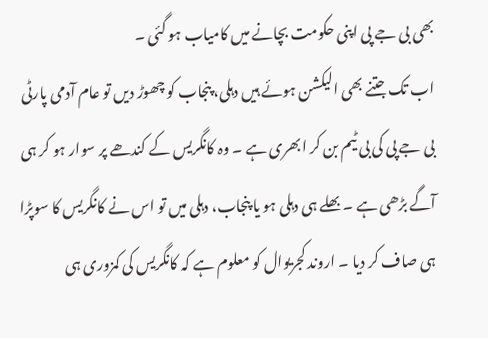بھی بی جے پی اپنی حکومت بچانے میں کامیاب ہو گئی ۔
اب تک جتنے بھی الیکشن ہوئے ہیں دہلی، پنجاب کو چھوڑ دیں تو عام آدمی پارٹی بی جے پی کی بی ٹیم بن کر ابھری ہے ۔ وہ کانگریس کے کندھے پر سوار ہو کر ہی آگے بڑھی ہے ۔ بھلے ہی دہلی ہو یا پنجاب، دہلی میں تو اس نے کانگریس کا سوپڑا ہی صاف کر دیا ۔ اروند کجریوال کو معلوم ہے کہ کانگریس کی کمزوری ہی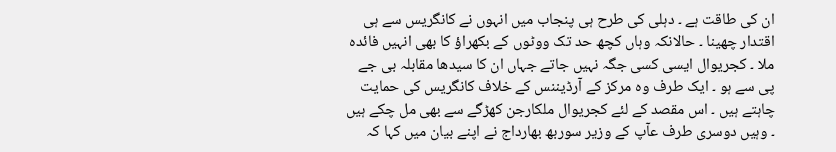ان کی طاقت ہے ۔ دہلی کی طرح ہی پنجاب میں انہوں نے کانگریس سے ہی اقتدار چھینا ۔ حالانکہ وہاں کچھ حد تک ووٹوں کے بکھراؤ کا بھی انہیں فائدہ ملا ۔ کجریوال ایسی کسی جگہ نہیں جاتے جہاں ان کا سیدھا مقابلہ بی جے پی سے ہو ۔ ایک طرف وہ مرکز کے آرڈیننس کے خلاف کانگریس کی حمایت چاہتے ہیں ۔ اس مقصد کے لئے کجریوال ملکارجن کھڑگے سے بھی مل چکے ہیں ۔ وہیں دوسری طرف عآپ کے وزیر سوربھ بھارداج نے اپنے بیان میں کہا کہ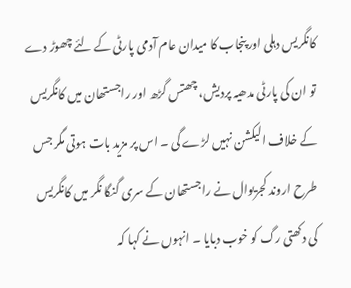کانگریس دہلی اور پنجاب کا میدان عام آدمی پارٹی کے لئے چھوڑ دے تو ان کی پارٹی مدھیہ پردیش، چھتس گڑھ اور راجستھان میں کانگریس کے خلاف الیکشن نہیں لڑے گی ۔ اس پر مزید بات ہوتی مگر جس طرح اروند کجریوال نے راجستھان کے سری گنگا نگر میں کانگریس کی دکھتی رگ کو خوب دبایا ۔ انہوں نے کہا کہ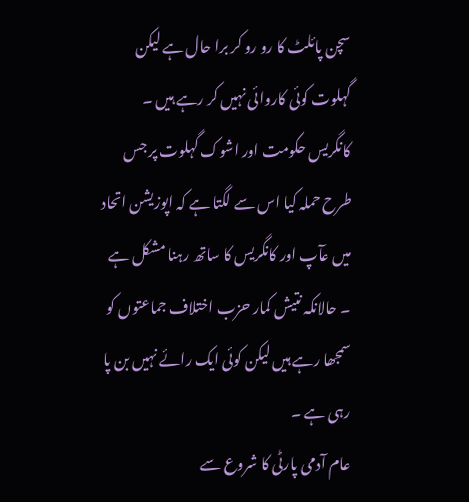سچن پائلٹ کا رو رو کر برا حال ہے لیکن گہلوت کوئی کاروائی نہیں کر رہے ہیں ۔ کانگریس حکومت اور اشوک گہلوت پر جس طرح حملہ کیا اس سے لگتا ہے کہ اپوزیشن اتحاد میں عآپ اور کانگریس کا ساتھ رہنا مشکل ہے ۔ حالانکہ نتیش کمار حزب اختلاف جماعتوں کو سمجھا رہے ہیں لیکن کوئی ایک رائے نہیں بن پا رہی ہے ۔
عام آدمی پارٹی کا شروع سے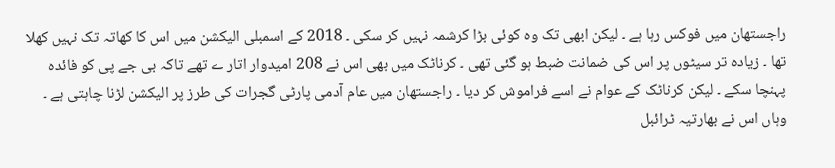راجستھان میں فوکس رہا ہے ۔ لیکن ابھی تک وہ کوئی بڑا کرشمہ نہیں کر سکی ۔ 2018 کے اسمبلی الیکشن میں اس کا کھاتہ تک نہیں کھلا تھا ۔ زیادہ تر سیٹوں پر اس کی ضمانت ضبط ہو گئی تھی ۔ کرناٹک میں بھی اس نے 208 امیدوار اتار ے تھے تاکہ بی جے پی کو فائدہ پہنچا سکے ۔ لیکن کرناٹک کے عوام نے اسے فراموش کر دیا ۔ راجستھان میں عام آدمی پارٹی گجرات کی طرز پر الیکشن لڑنا چاہتی ہے ۔ وہاں اس نے بھارتیہ ٹرائبل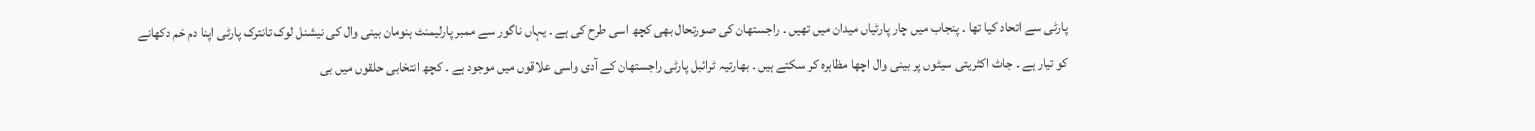پارٹی سے اتحاد کیا تھا ۔ پنجاب میں چار پارٹیاں میدان میں تھیں ۔ راجستھان کی صورتحال بھی کچھ اسی طرح کی ہے ۔ یہاں ناگور سے ممبر پارلیمنٹ ہنومان بینی وال کی نیشنل لوک تانترک پارٹی اپنا دم خم دکھانے کو تیار ہے ۔ جاٹ اکثریتی سیٹوں پر بینی وال اچھا مظاہرہ کر سکتے ہیں ۔ بھارتیہ ٹرائبل پارٹی راجستھان کے آدی واسی علاقوں میں موجود ہے ۔ کچھ انتخابی حلقوں میں بی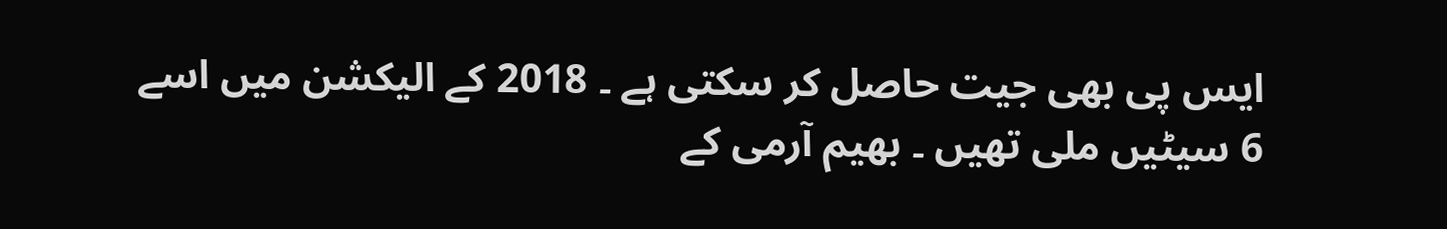ایس پی بھی جیت حاصل کر سکتی ہے ۔ 2018 کے الیکشن میں اسے 6 سیٹیں ملی تھیں ۔ بھیم آرمی کے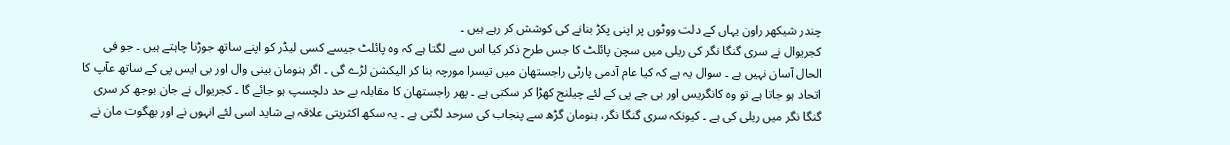چندر شیکھر راون یہاں کے دلت ووٹوں پر اپنی پکڑ بنانے کی کوشش کر رہے ہیں ۔
کجریوال نے سری گنگا نگر کی ریلی میں سچن پائلٹ کا جس طرح ذکر کیا اس سے لگتا ہے کہ وہ پائلٹ جیسے کسی لیڈر کو اپنے ساتھ جوڑنا چاہتے ہیں ۔ جو فی الحال آسان نہیں ہے ۔ سوال یہ ہے کہ کیا عام آدمی پارٹی راجستھان میں تیسرا مورچہ بنا کر الیکشن لڑے گی ۔ اگر ہنومان بینی وال اور بی ایس پی کے ساتھ عآپ کا اتحاد ہو جاتا ہے تو وہ کانگریس اور بی جے پی کے لئے چیلنج کھڑا کر سکتی ہے ۔ پھر راجستھان کا مقابلہ بے حد دلچسپ ہو جائے گا ۔ کجریوال نے جان بوجھ کر سری گنگا نگر میں ریلی کی ہے ۔ کیونکہ سری گنگا نگر، ہنومان گڑھ سے پنجاب کی سرحد لگتی ہے ۔ یہ سکھ اکثریتی علاقہ ہے شاید اسی لئے انہوں نے اور بھگوت مان نے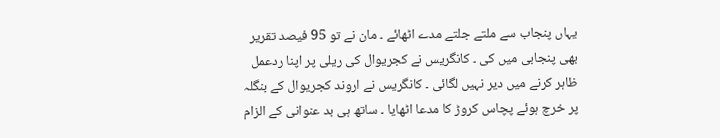یہاں پنجاب سے ملتے جلتے مدے اٹھائے ۔ مان نے تو 95 فیصد تقریر بھی پنجابی میں کی ۔ کانگریس نے کجریوال کی ریلی پر اپنا ردعمل ظاہر کرنے میں دیر نہیں لگائی ۔ کانگریس نے اروند کجریوال کے بنگلہ پر خرچ ہوئے پچاس کروڑ کا مدعا اٹھایا ۔ ساتھ ہی بد عنوانی کے الزام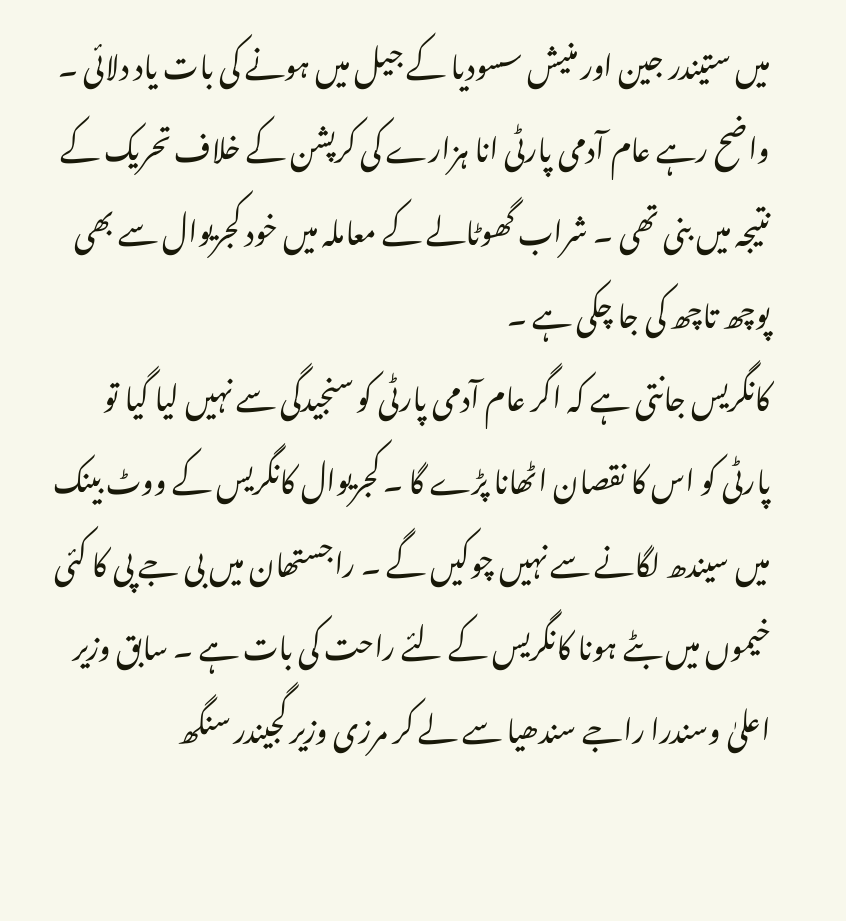میں ستیندر جین اور منیش سسودیا کے جیل میں ہونے کی بات یاد دلائی ۔ واضح رہے عام آدمی پارٹی انا ہزارے کی کرپشن کے خلاف تحریک کے نتیجہ میں بنی تھی ۔ شراب گھوٹالے کے معاملہ میں خود کجریوال سے بھی پوچھ تاچھ کی جا چکی ہے ۔
کانگریس جانتی ہے کہ اگر عام آدمی پارٹی کو سنجیدگی سے نہیں لیا گیا تو پارٹی کو اس کا نقصان اٹھانا پڑے گا ۔ کجریوال کانگریس کے ووٹ بینک میں سیندھ لگانے سے نہیں چوکیں گے ۔ راجستھان میں بی جے پی کا کئی خیموں میں بٹے ہونا کانگریس کے لئے راحت کی بات ہے ۔ سابق وزیر اعلیٰ وسندرا راجے سندھیا سے لے کر مرزی وزیر گجیندر سنگھ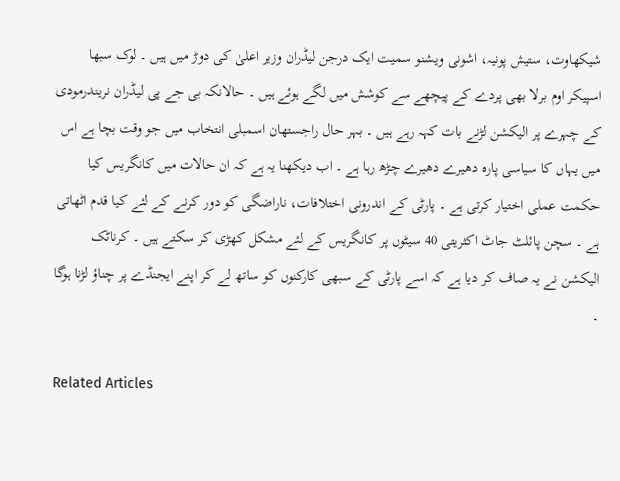شیکھاوت، ستیش پونیہ، اشونی ویشنو سمیت ایک درجن لیڈران وزیر اعلیٰ کی دوڑ میں ہیں ۔ لوک سبھا اسپیکر اوم برلا بھی پردے کے پیچھے سے کوشش میں لگے ہوئے ہیں ۔ حالانکہ بی جے پی لیڈران نریندرمودی کے چہرے پر الیکشن لڑنے بات کہہ رہے ہیں ۔ بہر حال راجستھان اسمبلی انتخاب میں جو وقت بچا ہے اس میں یہاں کا سیاسی پارہ دھیرے دھیرے چڑھ رہا ہے ۔ اب دیکھنا یہ ہے کہ ان حالات میں کانگریس کیا حکمت عملی اختیار کرتی ہے ۔ پارٹی کے اندرونی اختلافات، ناراضگی کو دور کرنے کے لئے کیا قدم اٹھاتی ہے ۔ سچن پائلٹ جاٹ اکثریتی 40 سیٹوں پر کانگریس کے لئے مشکل کھڑی کر سکتے ہیں ۔ کرناٹک الیکشن نے یہ صاف کر دیا ہے کہ اسے پارٹی کے سبھی کارکنوں کو ساتھ لے کر اپنے ایجنڈے پر چناؤ لڑنا ہوگا ۔

Related Articles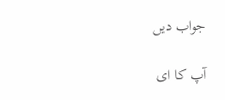جواب دیں

آپ کا ای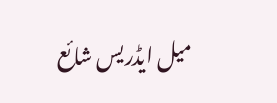میل ایڈریس شائع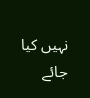نہیں کیا جائے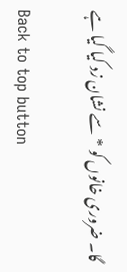گا۔ ضروری خانوں کو * سے نشان زد کیا گیا ہے

Back to top button